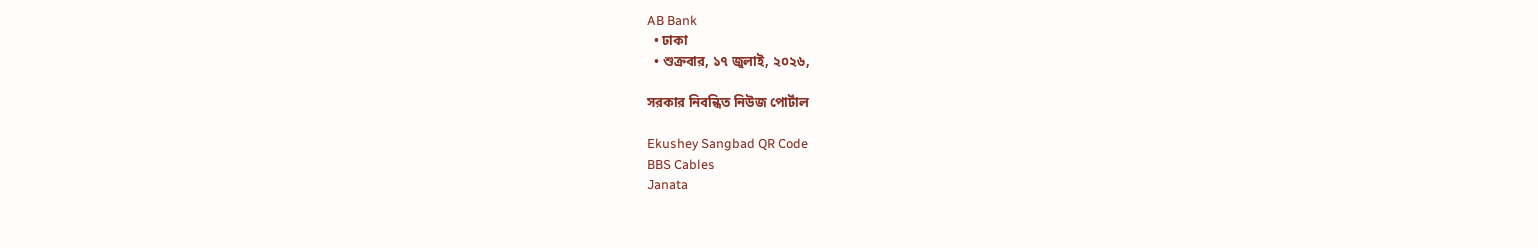AB Bank
  • ঢাকা
  • শুক্রবার, ১৭ জুলাই, ২০২৬,

সরকার নিবন্ধিত নিউজ পোর্টাল

Ekushey Sangbad QR Code
BBS Cables
Janata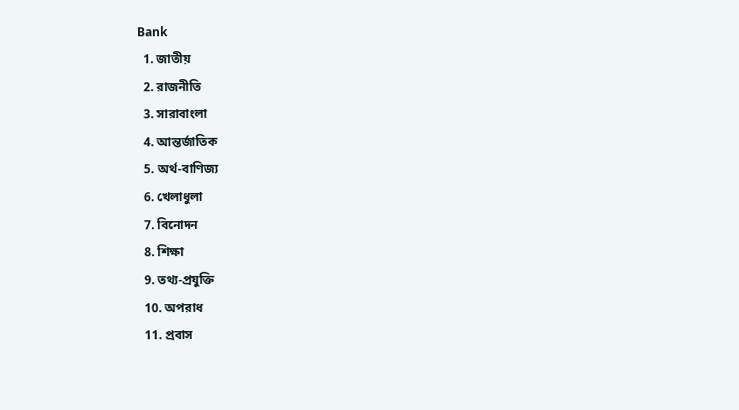Bank
  1. জাতীয়
  2. রাজনীতি
  3. সারাবাংলা
  4. আন্তর্জাতিক
  5. অর্থ-বাণিজ্য
  6. খেলাধুলা
  7. বিনোদন
  8. শিক্ষা
  9. তথ্য-প্রযুক্তি
  10. অপরাধ
  11. প্রবাস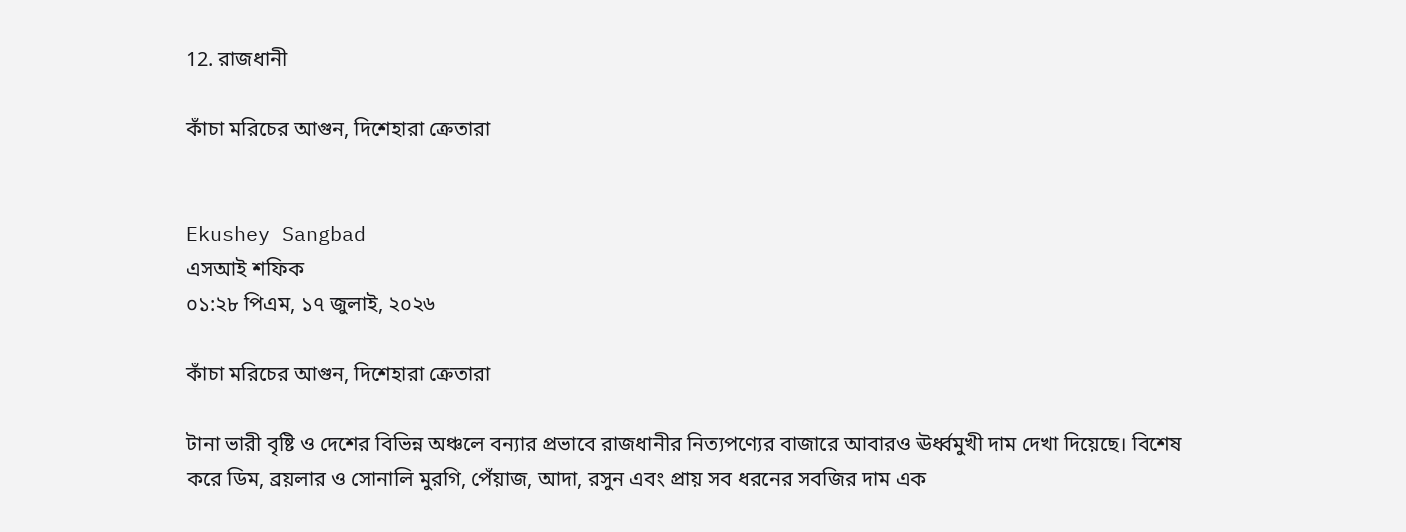12. রাজধানী

কাঁচা মরিচের আগুন, দিশেহারা ক্রেতারা


Ekushey Sangbad
এসআই শফিক
০১:২৮ পিএম, ১৭ জুলাই, ২০২৬

কাঁচা মরিচের আগুন, দিশেহারা ক্রেতারা

টানা ভারী বৃষ্টি ও দেশের বিভিন্ন অঞ্চলে বন্যার প্রভাবে রাজধানীর নিত্যপণ্যের বাজারে আবারও ঊর্ধ্বমুখী দাম দেখা দিয়েছে। বিশেষ করে ডিম, ব্রয়লার ও সোনালি মুরগি, পেঁয়াজ, আদা, রসুন এবং প্রায় সব ধরনের সবজির দাম এক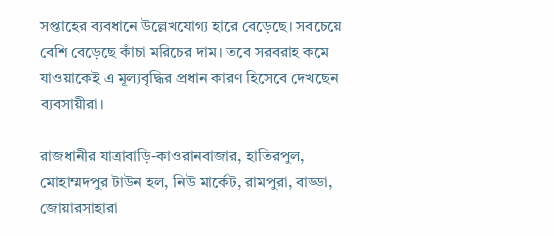সপ্তাহের ব্যবধানে উল্লেখযোগ্য হারে বেড়েছে। সবচেয়ে বেশি বেড়েছে কাঁচা মরিচের দাম। তবে সরবরাহ কমে যাওয়াকেই এ মূল্যবৃদ্ধির প্রধান কারণ হিসেবে দেখছেন ব্যবসায়ীরা।

রাজধানীর যাত্রাবাড়ি-কাওরানবাজার, হাতিরপুল, মোহাম্মদপুর টাউন হল, নিউ মার্কেট, রামপুরা, বাড্ডা, জোয়ারসাহারা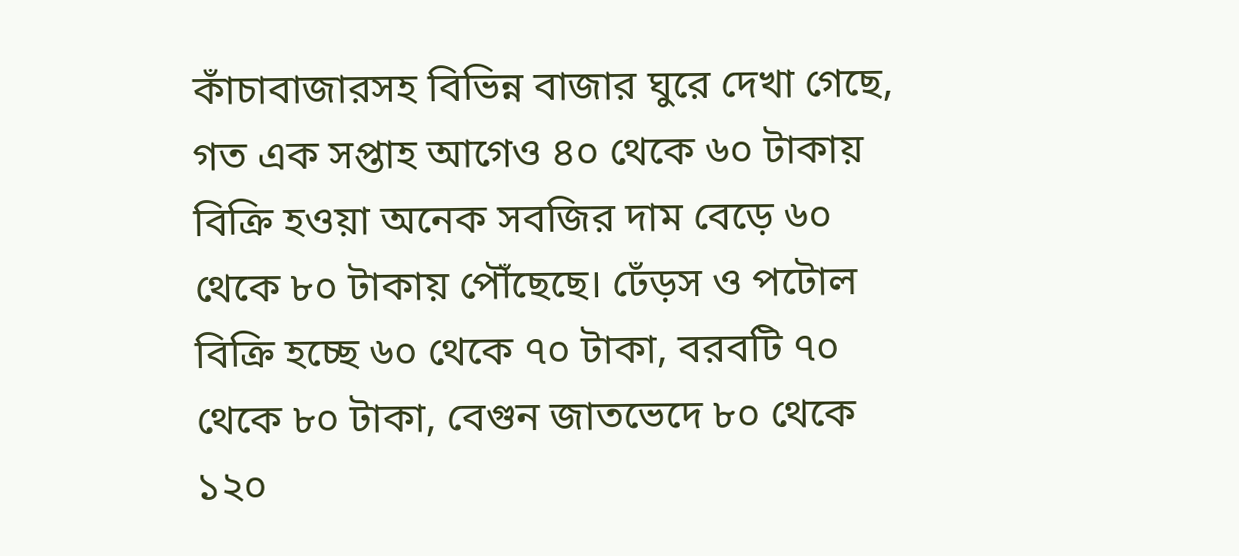কাঁচাবাজারসহ বিভিন্ন বাজার ঘুরে দেখা গেছে, গত এক সপ্তাহ আগেও ৪০ থেকে ৬০ টাকায় বিক্রি হওয়া অনেক সবজির দাম বেড়ে ৬০ থেকে ৮০ টাকায় পৌঁছেছে। ঢেঁড়স ও পটোল বিক্রি হচ্ছে ৬০ থেকে ৭০ টাকা, বরবটি ৭০ থেকে ৮০ টাকা, বেগুন জাতভেদে ৮০ থেকে ১২০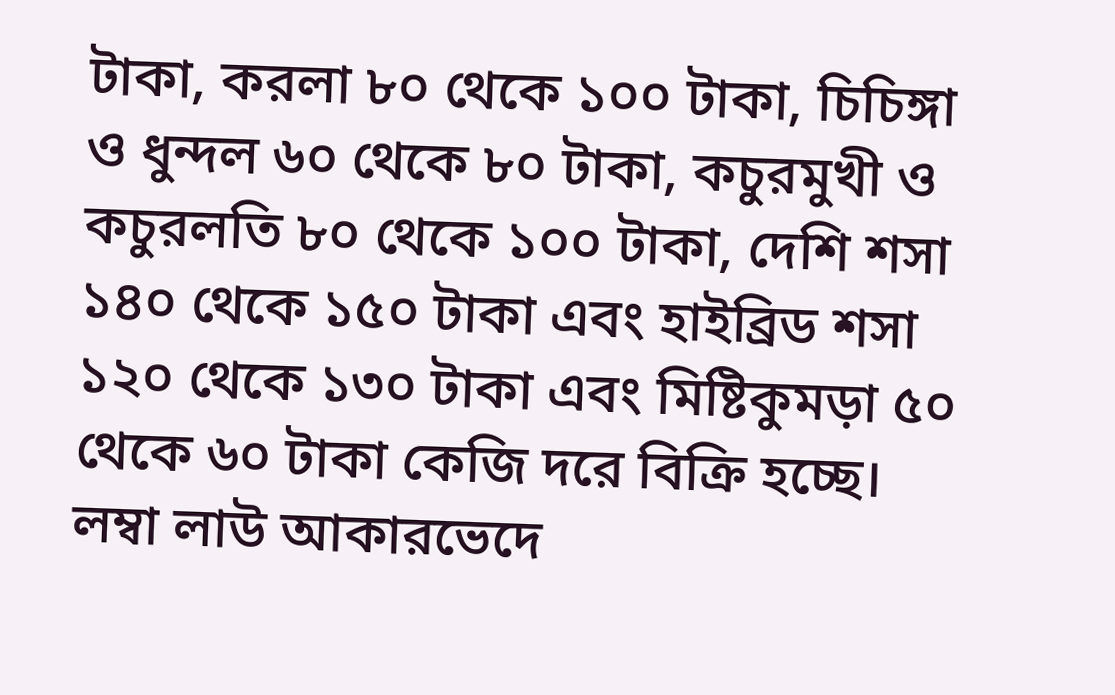টাকা, করলা ৮০ থেকে ১০০ টাকা, চিচিঙ্গা ও ধুন্দল ৬০ থেকে ৮০ টাকা, কচুরমুখী ও কচুরলতি ৮০ থেকে ১০০ টাকা, দেশি শসা ১৪০ থেকে ১৫০ টাকা এবং হাইব্রিড শসা ১২০ থেকে ১৩০ টাকা এবং মিষ্টিকুমড়া ৫০ থেকে ৬০ টাকা কেজি দরে বিক্রি হচ্ছে। লম্বা লাউ আকারভেদে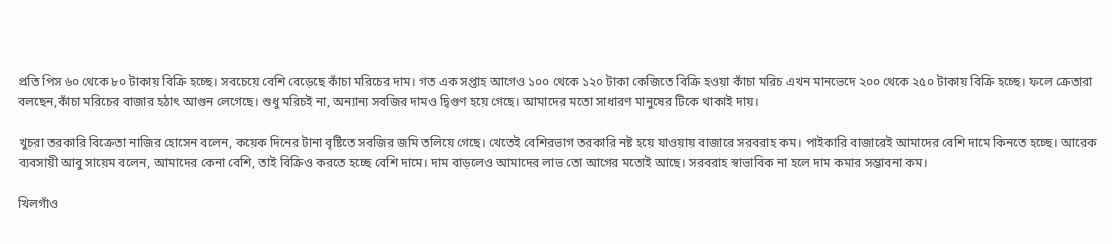প্রতি পিস ৬০ থেকে ৮০ টাকায় বিক্রি হচ্ছে। সবচেয়ে বেশি বেড়েছে কাঁচা মরিচের দাম। গত এক সপ্তাহ আগেও ১০০ থেকে ১২০ টাকা কেজিতে বিক্রি হওয়া কাঁচা মরিচ এখন মানভেদে ২০০ থেকে ২৫০ টাকায় বিক্রি হচ্ছে। ফলে ক্রেতারা বলছেন,কাঁচা মরিচের বাজার হঠাৎ আগুন লেগেছে। শুধু মরিচই না, অন্যান্য সবজির দামও দ্বিগুণ হয়ে গেছে। আমাদের মতো সাধারণ মানুষের টিকে থাকাই দায়।

খুচরা তরকারি বিক্রেতা নাজির হোসেন বলেন, কয়েক দিনের টানা বৃষ্টিতে সবজির জমি তলিয়ে গেছে। খেতেই বেশিরভাগ তরকারি নষ্ট হয়ে যাওয়ায় বাজারে সরবরাহ কম। পাইকারি বাজারেই আমাদের বেশি দামে কিনতে হচ্ছে। আরেক ব্যবসায়ী আবু সায়েম বলেন, আমাদের কেনা বেশি, তাই বিক্রিও করতে হচ্ছে বেশি দামে। দাম বাড়লেও আমাদের লাভ তো আগের মতোই আছে। সরবরাহ স্বাভাবিক না হলে দাম কমার সম্ভাবনা কম।

খিলগাঁও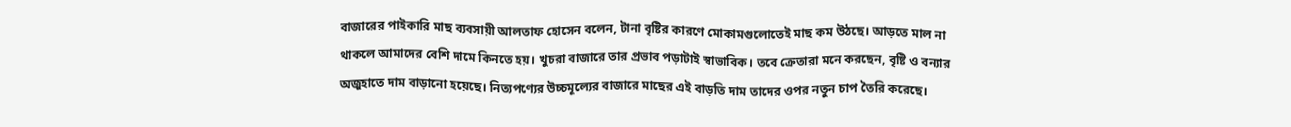বাজারের পাইকারি মাছ ব্যবসায়ী আলতাফ হোসেন বলেন, টানা বৃষ্টির কারণে মোকামগুলোতেই মাছ কম উঠছে। আড়তে মাল না থাকলে আমাদের বেশি দামে কিনতে হয়। খুচরা বাজারে তার প্রভাব পড়াটাই স্বাভাবিক। তবে ক্রেতারা মনে করছেন, বৃষ্টি ও বন্যার অজুহাতে দাম বাড়ানো হয়েছে। নিত্যপণ্যের উচ্চমূল্যের বাজারে মাছের এই বাড়তি দাম তাদের ওপর নতুন চাপ তৈরি করেছে।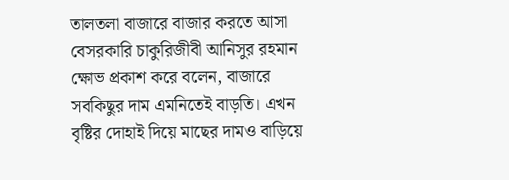তালতলা বাজারে বাজার করতে আসা বেসরকারি চাকুরিজীবী আনিসুর রহমান ক্ষোভ প্রকাশ করে বলেন, বাজারে সবকিছুর দাম এমনিতেই বাড়তি। এখন বৃষ্টির দোহাই দিয়ে মাছের দামও বাড়িয়ে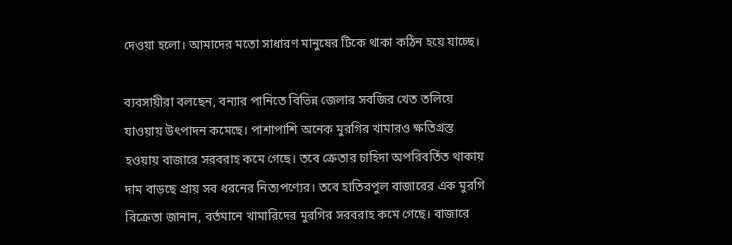দেওয়া হলো। আমাদের মতো সাধারণ মানুষের টিকে থাকা কঠিন হয়ে যাচ্ছে।

ব্যবসায়ীরা বলছেন, বন্যার পানিতে বিভিন্ন জেলার সবজির খেত তলিয়ে যাওয়ায় উৎপাদন কমেছে। পাশাপাশি অনেক মুরগির খামারও ক্ষতিগ্রস্ত হওয়ায় বাজারে সরবরাহ কমে গেছে। তবে ক্রেতার চাহিদা অপরিবর্তিত থাকায় দাম বাড়ছে প্রায় সব ধরনের নিত্যপণ্যের। তবে হাতিরপুল বাজারের এক মুরগি বিক্রেতা জানান, বর্তমানে খামারিদের মুরগির সরবরাহ কমে গেছে। বাজারে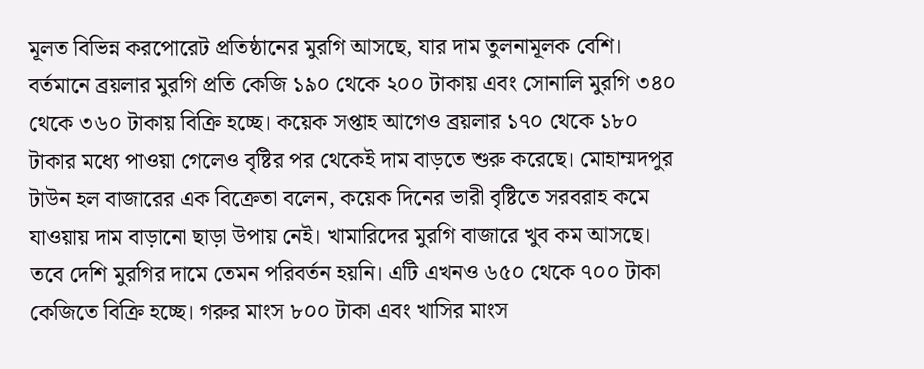মূলত বিভিন্ন করপোরেট প্রতিষ্ঠানের মুরগি আসছে, যার দাম তুলনামূলক বেশি। বর্তমানে ব্রয়লার মুরগি প্রতি কেজি ১৯০ থেকে ২০০ টাকায় এবং সোনালি মুরগি ৩৪০ থেকে ৩৬০ টাকায় বিক্রি হচ্ছে। কয়েক সপ্তাহ আগেও ব্রয়লার ১৭০ থেকে ১৮০ টাকার মধ্যে পাওয়া গেলেও বৃষ্টির পর থেকেই দাম বাড়তে শুরু করেছে। মোহাম্মদপুর টাউন হল বাজারের এক বিক্রেতা বলেন, কয়েক দিনের ভারী বৃষ্টিতে সরবরাহ কমে যাওয়ায় দাম বাড়ানো ছাড়া উপায় নেই। খামারিদের মুরগি বাজারে খুব কম আসছে। তবে দেশি মুরগির দামে তেমন পরিবর্তন হয়নি। এটি এখনও ৬৫০ থেকে ৭০০ টাকা কেজিতে বিক্রি হচ্ছে। গরুর মাংস ৮০০ টাকা এবং খাসির মাংস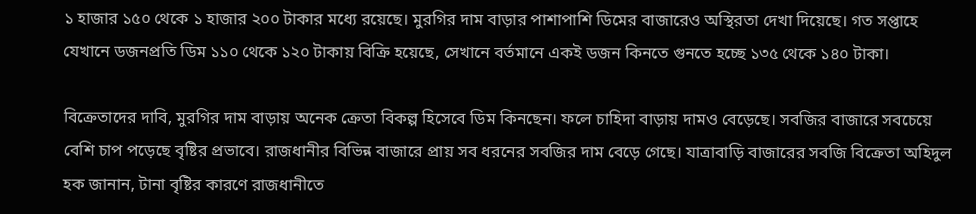১ হাজার ১৫০ থেকে ১ হাজার ২০০ টাকার মধ্যে রয়েছে। মুরগির দাম বাড়ার পাশাপাশি ডিমের বাজারেও অস্থিরতা দেখা দিয়েছে। গত সপ্তাহে যেখানে ডজনপ্রতি ডিম ১১০ থেকে ১২০ টাকায় বিক্রি হয়েছে, সেখানে বর্তমানে একই ডজন কিনতে গুনতে হচ্ছে ১৩৫ থেকে ১৪০ টাকা।

বিক্রেতাদের দাবি, মুরগির দাম বাড়ায় অনেক ক্রেতা বিকল্প হিসেবে ডিম কিনছেন। ফলে চাহিদা বাড়ায় দামও বেড়েছে। সবজির বাজারে সবচেয়ে বেশি চাপ পড়েছে বৃষ্টির প্রভাবে। রাজধানীর বিভিন্ন বাজারে প্রায় সব ধরনের সবজির দাম বেড়ে গেছে। যাত্রাবাড়ি বাজারের সবজি বিক্রেতা অহিদুল হক জানান, টানা বৃষ্টির কারণে রাজধানীতে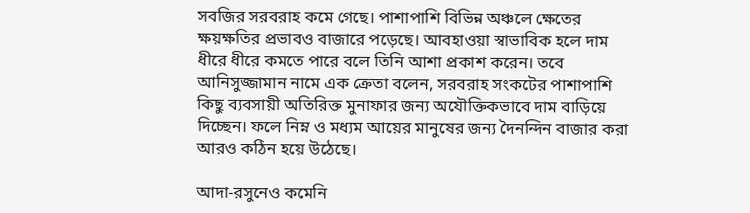সবজির সরবরাহ কমে গেছে। পাশাপাশি বিভিন্ন অঞ্চলে ক্ষেতের ক্ষয়ক্ষতির প্রভাবও বাজারে পড়েছে। আবহাওয়া স্বাভাবিক হলে দাম ধীরে ধীরে কমতে পারে বলে তিনি আশা প্রকাশ করেন। তবে আনিসুজ্জামান নামে এক ক্রেতা বলেন, সরবরাহ সংকটের পাশাপাশি কিছু ব্যবসায়ী অতিরিক্ত মুনাফার জন্য অযৌক্তিকভাবে দাম বাড়িয়ে দিচ্ছেন। ফলে নিম্ন ও মধ্যম আয়ের মানুষের জন্য দৈনন্দিন বাজার করা আরও কঠিন হয়ে উঠেছে।

আদা-রসুনেও কমেনি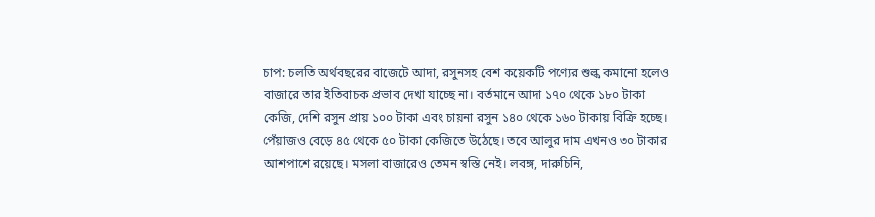চাপ: চলতি অর্থবছরের বাজেটে আদা, রসুনসহ বেশ কয়েকটি পণ্যের শুল্ক কমানো হলেও বাজারে তার ইতিবাচক প্রভাব দেখা যাচ্ছে না। বর্তমানে আদা ১৭০ থেকে ১৮০ টাকা কেজি, দেশি রসুন প্রায় ১০০ টাকা এবং চায়না রসুন ১৪০ থেকে ১৬০ টাকায় বিক্রি হচ্ছে। পেঁয়াজও বেড়ে ৪৫ থেকে ৫০ টাকা কেজিতে উঠেছে। তবে আলুর দাম এখনও ৩০ টাকার আশপাশে রয়েছে। মসলা বাজারেও তেমন স্বস্তি নেই। লবঙ্গ, দারুচিনি,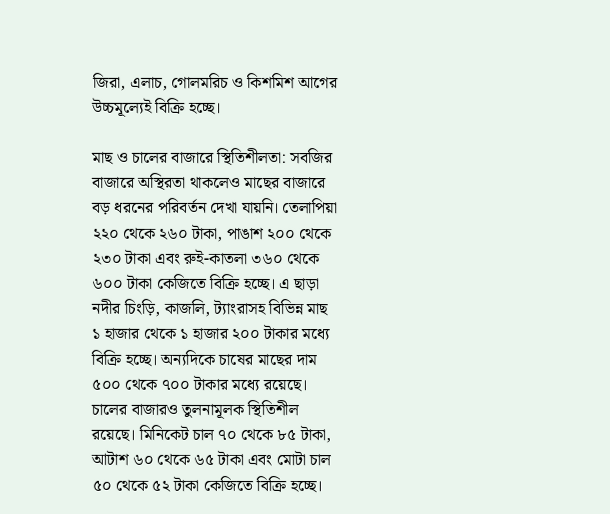জিরা, এলাচ, গোলমরিচ ও কিশমিশ আগের উচ্চমূল্যেই বিক্রি হচ্ছে।

মাছ ও চালের বাজারে স্থিতিশীলতা: সবজির বাজারে অস্থিরতা থাকলেও মাছের বাজারে বড় ধরনের পরিবর্তন দেখা যায়নি। তেলাপিয়া ২২০ থেকে ২৬০ টাকা, পাঙাশ ২০০ থেকে ২৩০ টাকা এবং রুই-কাতলা ৩৬০ থেকে ৬০০ টাকা কেজিতে বিক্রি হচ্ছে। এ ছাড়া নদীর চিংড়ি, কাজলি, ট্যাংরাসহ বিভিন্ন মাছ ১ হাজার থেকে ১ হাজার ২০০ টাকার মধ্যে বিক্রি হচ্ছে। অন্যদিকে চাষের মাছের দাম ৫০০ থেকে ৭০০ টাকার মধ্যে রয়েছে। চালের বাজারও তুলনামূলক স্থিতিশীল রয়েছে। মিনিকেট চাল ৭০ থেকে ৮৫ টাকা, আটাশ ৬০ থেকে ৬৫ টাকা এবং মোটা চাল ৫০ থেকে ৫২ টাকা কেজিতে বিক্রি হচ্ছে।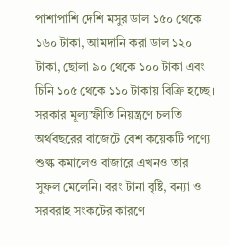পাশাপাশি দেশি মসুর ডাল ১৫০ থেকে ১৬০ টাকা, আমদানি করা ডাল ১২০ টাকা, ছোলা ৯০ থেকে ১০০ টাকা এবং চিনি ১০৫ থেকে ১১০ টাকায় বিক্রি হচ্ছে। সরকার মূল্যস্ফীতি নিয়ন্ত্রণে চলতি অর্থবছরের বাজেটে বেশ কয়েকটি পণ্যে শুল্ক কমালেও বাজারে এখনও তার সুফল মেলেনি। বরং টানা বৃষ্টি, বন্যা ও সরবরাহ সংকটের কারণে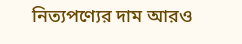নিত্যপণ্যের দাম আরও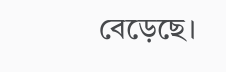বেড়েছে।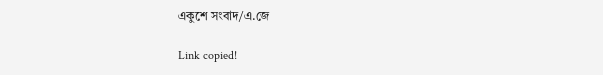একুশে সংবাদ/এ.জে

Link copied!